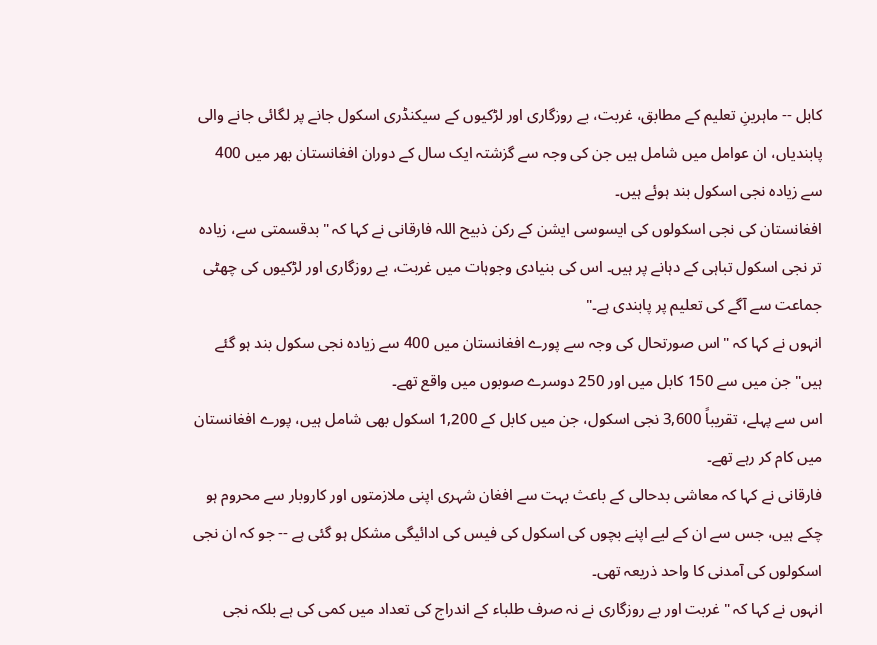کابل -- ماہرینِ تعلیم کے مطابق، غربت، بے روزگاری اور لڑکیوں کے سیکنڈری اسکول جانے پر لگائی جانے والی پابندیاں، ان عوامل میں شامل ہیں جن کی وجہ سے گزشتہ ایک سال کے دوران افغانستان بھر میں 400 سے زیادہ نجی اسکول بند ہوئے ہیں۔
افغانستان کی نجی اسکولوں کی ایسوسی ایشن کے رکن ذبیح اللہ فارقانی نے کہا کہ "بدقسمتی سے، زیادہ تر نجی اسکول تباہی کے دہانے پر ہیں۔ اس کی بنیادی وجوہات میں غربت، بے روزگاری اور لڑکیوں کی چھٹی جماعت سے آگے کی تعلیم پر پابندی ہے۔"
انہوں نے کہا کہ "اس صورتحال کی وجہ سے پورے افغانستان میں 400 سے زیادہ نجی سکول بند ہو گئے ہیں" جن میں سے 150 کابل میں اور 250 دوسرے صوبوں میں واقع تھے۔
اس سے پہلے، تقریباً 3,600 نجی اسکول، جن میں کابل کے 1,200 اسکول بھی شامل ہیں، پورے افغانستان میں کام کر رہے تھے۔
فارقانی نے کہا کہ معاشی بدحالی کے باعث بہت سے افغان شہری اپنی ملازمتوں اور کاروبار سے محروم ہو چکے ہیں، جس سے ان کے لیے اپنے بچوں کی اسکول کی فیس کی ادائیگی مشکل ہو گئی ہے -- جو کہ ان نجی اسکولوں کی آمدنی کا واحد ذریعہ تھی۔
انہوں نے کہا کہ "غربت اور بے روزگاری نے نہ صرف طلباء کے اندراج کی تعداد میں کمی کی ہے بلکہ نجی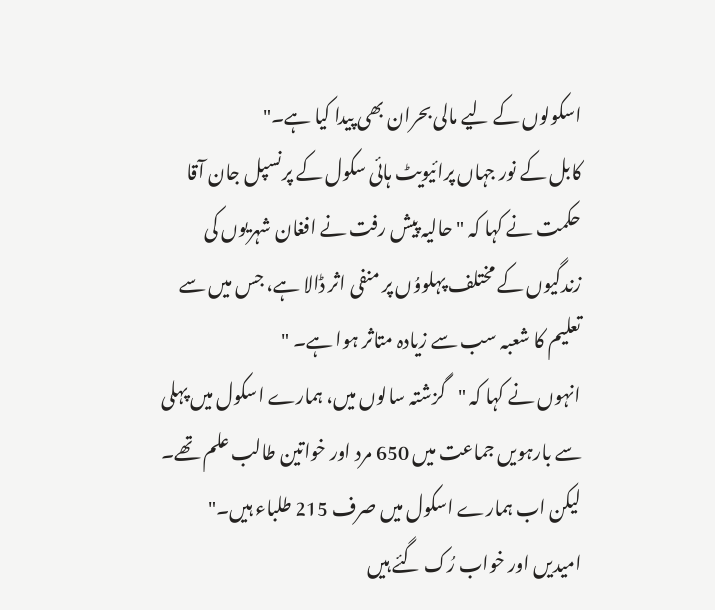اسکولوں کے لیے مالی بحران بھی پیدا کیا ہے۔"
کابل کے نور جہاں پرائیویٹ ہائی سکول کے پرنسپل جان آقا حکمت نے کہا کہ "حالیہ پیش رفت نے افغان شہریوں کی زندگیوں کے مختلف پہلووُں پر منفی اثر ڈالا ہے، جس میں سے تعلیم کا شعبہ سب سے زیادہ متاثر ہوا ہے۔ "
انہوں نے کہا کہ "گزشتہ سالوں میں، ہمارے اسکول میں پہلی سے بارہویں جماعت میں 650 مرد اور خواتین طالب علم تھے۔ لیکن اب ہمارے اسکول میں صرف 215 طلباء ہیں۔"
امیدیں اور خواب رُک گئے ہیں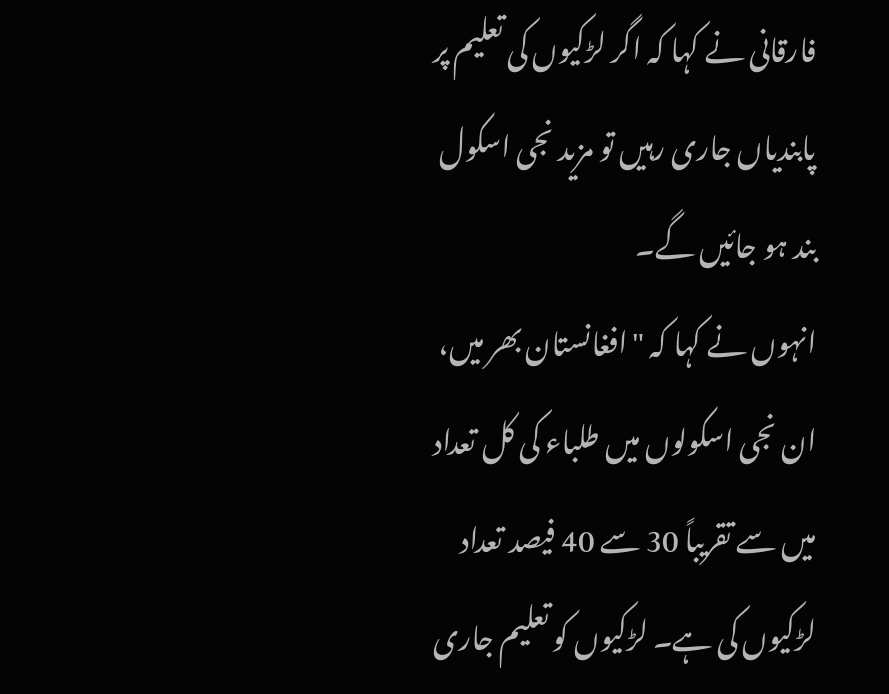فارقانی نے کہا کہ اگر لڑکیوں کی تعلیم پر پابندیاں جاری رہیں تو مزید نجی اسکول بند ہو جائیں گے۔
انہوں نے کہا کہ "افغانستان بھر میں، ان نجی اسکولوں میں طلباء کی کل تعداد میں سے تقریباً 30 سے 40 فیصد تعداد لڑکیوں کی ہے۔ لڑکیوں کو تعلیم جاری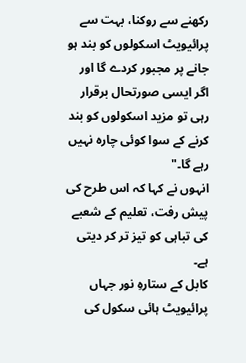رکھنے سے روکنا، بہت سے پرائیویٹ اسکولوں کو بند ہو جانے پر مجبور کردے گا اور اگر ایسی صورتحال برقرار رہی تو مزید اسکولوں کو بند کرنے کے سوا کوئی چارہ نہیں رہے گا۔"
انہوں نے کہا کہ اس طرح کی پیش رفت، تعلیم کے شعبے کی تباہی کو تیز تر کر دیتی ہے۔
کابل کے ستارہِ نور جہاں پرائیویٹ ہائی سکول کی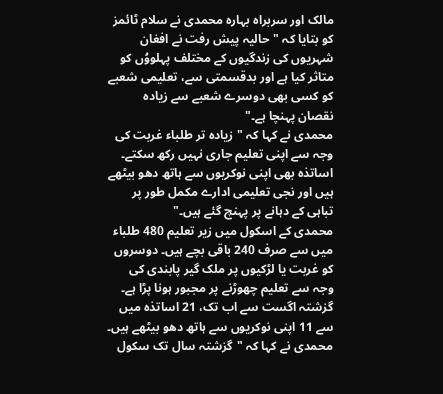مالک اور سربراہ بہارہ محمدی نے سلام ٹائمز کو بتایا کہ "حالیہ پیش رفت نے افغان شہریوں کی زندگیوں کے مختلف پہلووُں کو متاثر کیا ہے اور بدقسمتی سے، تعلیمی شعبے کو کسی بھی دوسرے شعبے سے زیادہ نقصان پہنچا ہے۔"
محمدی نے کہا کہ "زیادہ تر طلباء غربت کی وجہ سے اپنی تعلیم جاری نہیں رکھ سکتے۔ اساتذہ بھی اپنی نوکریوں سے ہاتھ دھو بیٹھے ہیں اور نجی تعلیمی ادارے مکمل طور پر تباہی کے دہانے پر پہنچ گئے ہیں۔"
محمدی کے اسکول میں زیر تعلیم 480 طلباء میں سے صرف 240 باقی بچے ہیں۔ دوسروں کو غربت یا لڑکیوں پر ملک گیر پابندی کی وجہ سے تعلیم چھوڑنے پر مجبور ہونا پڑا ہے۔
گزشتہ اگست سے اب تک، 21 اساتذہ میں سے 11 اپنی نوکریوں سے ہاتھ دھو بیٹھے ہیں۔
محمدی نے کہا کہ "گزشتہ سال تک سکول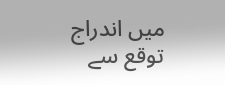میں اندراج توقع سے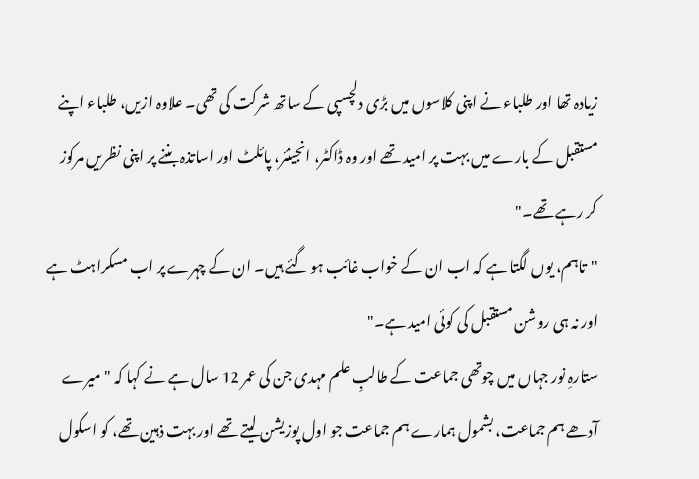زیادہ تھا اور طلباء نے اپنی کلاسوں میں بڑی دلچسپی کے ساتھ شرکت کی تھی۔ علاوہ ازیں، طلباء اپنے مستقبل کے بارے میں بہت پر امید تھے اور وہ ڈاکٹر، انجینئر، پائلٹ اور اساتذہ بننے پر اپنی نظریں مرکوز کر رہے تھے۔"
"تاہم، یوں لگتا ہے کہ اب ان کے خواب غائب ہو گئے ہیں۔ ان کے چہرے پر اب مسکراہٹ ہے اور نہ ہی روشن مستقبل کی کوئی امید ہے۔"
ستارہِ نور جہاں میں چوتھی جماعت کے طالبِ علم مہدی جن کی عمر 12 سال ہے نے کہا کہ "میرے آدھے ہم جماعت، بشمول ہمارے ہم جماعت جو اول پوزیشن لیتے تھے اور بہت ذہین تھے، کو اسکول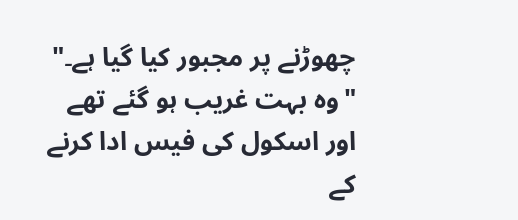چھوڑنے پر مجبور کیا گیا ہے۔"
"وہ بہت غریب ہو گئے تھے اور اسکول کی فیس ادا کرنے کے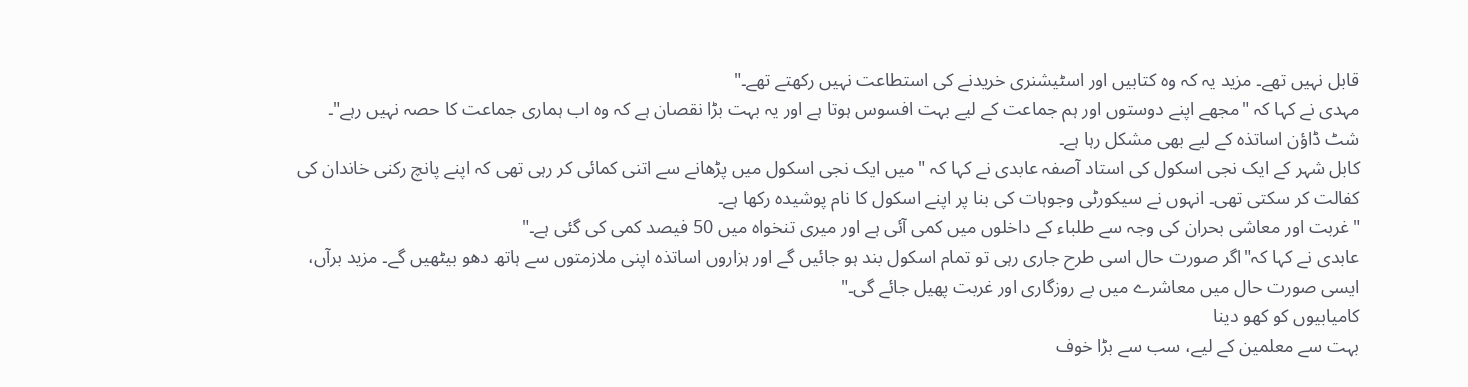قابل نہیں تھے۔ مزید یہ کہ وہ کتابیں اور اسٹیشنری خریدنے کی استطاعت نہیں رکھتے تھے۔"
مہدی نے کہا کہ "مجھے اپنے دوستوں اور ہم جماعت کے لیے بہت افسوس ہوتا ہے اور یہ بہت بڑا نقصان ہے کہ وہ اب ہماری جماعت کا حصہ نہیں رہے"۔
شٹ ڈاؤن اساتذہ کے لیے بھی مشکل رہا ہے۔
کابل شہر کے ایک نجی اسکول کی استاد آصفہ عابدی نے کہا کہ "میں ایک نجی اسکول میں پڑھانے سے اتنی کمائی کر رہی تھی کہ اپنے پانچ رکنی خاندان کی کفالت کر سکتی تھی۔ انہوں نے سیکورٹی وجوہات کی بنا پر اپنے اسکول کا نام پوشیدہ رکھا ہے۔
"غربت اور معاشی بحران کی وجہ سے طلباء کے داخلوں میں کمی آئی ہے اور میری تنخواہ میں 50 فیصد کمی کی گئی ہے۔"
عابدی نے کہا کہ"اگر صورت حال اسی طرح جاری رہی تو تمام اسکول بند ہو جائیں گے اور ہزاروں اساتذہ اپنی ملازمتوں سے ہاتھ دھو بیٹھیں گے۔ مزید برآں، ایسی صورت حال میں معاشرے میں بے روزگاری اور غربت پھیل جائے گی۔"
کامیابیوں کو کھو دینا
بہت سے معلمین کے لیے، سب سے بڑا خوف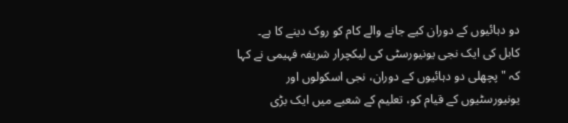دو دہائیوں کے دوران کیے جانے والے کام کو روک دینے کا ہے۔
کابل کی ایک نجی یونیورسٹی کی لیکچرار شریفہ فہیمی نے کہا کہ "پچھلی دو دہائیوں کے دوران، نجی اسکولوں اور یونیورسٹیوں کے قیام کو، تعلیم کے شعبے میں ایک بڑی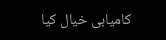کامیابی خیال کیا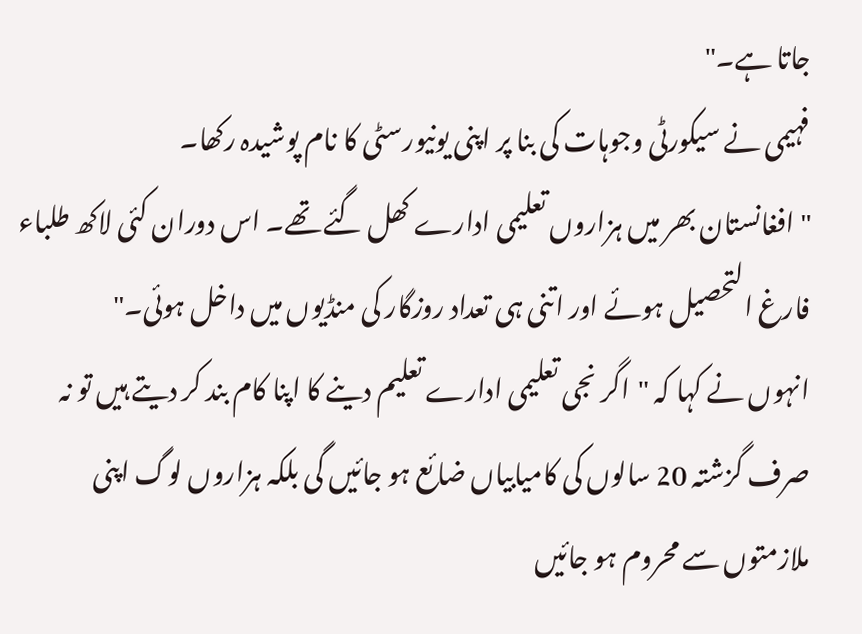جاتا ہے۔"
فہیمی نے سیکورٹی وجوہات کی بنا پر اپنی یونیورسٹی کا نام پوشیدہ رکھا۔
"افغانستان بھر میں ہزاروں تعلیمی ادارے کھل گئے تھے۔ اس دوران کئی لاکھ طلباء فارغ التحصیل ہوئے اور اتنی ہی تعداد روزگار کی منڈیوں میں داخل ہوئی۔"
انہوں نے کہا کہ "اگر نجی تعلیمی ادارے تعلیم دینے کا اپنا کام بند کر دیتے ہیں تو نہ صرف گزشتہ 20 سالوں کی کامیابیاں ضائع ہو جائیں گی بلکہ ہزاروں لوگ اپنی ملازمتوں سے محروم ہو جائیں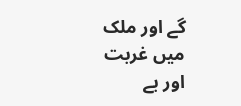گے اور ملک میں غربت اور بے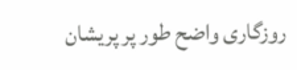روزگاری واضح طور پر پریشان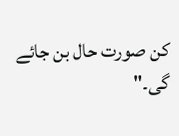کن صورت حال بن جائے گی۔"